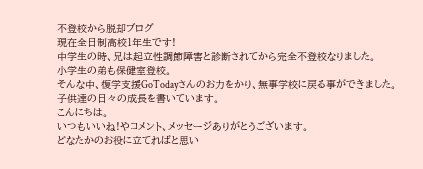不登校から脱却ブログ
現在全日制高校1年生です!
中学生の時、兄は起立性調節障害と診断されてから完全不登校なりました。
小学生の弟も保健室登校。
そんな中、復学支援GoTodayさんのお力をかり、無事学校に戻る事ができました。
子供達の日々の成長を書いています。
こんにちは。
いつもいいね!やコメント、メッセージありがとうございます。
どなたかのお役に立てればと思い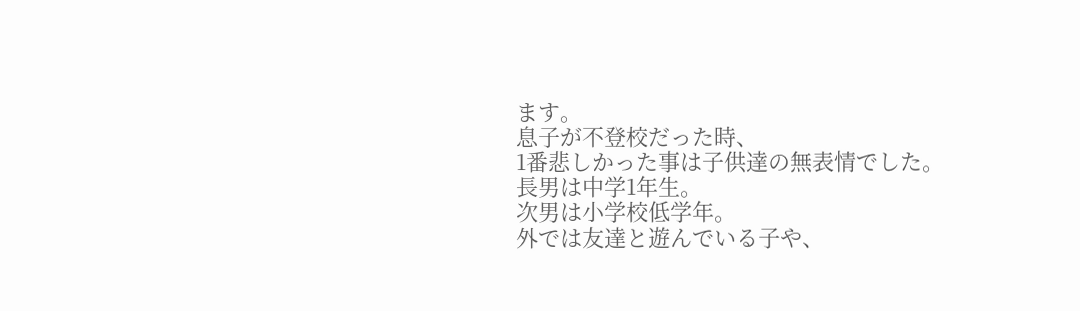ます。
息子が不登校だった時、
1番悲しかった事は子供達の無表情でした。
長男は中学1年生。
次男は小学校低学年。
外では友達と遊んでいる子や、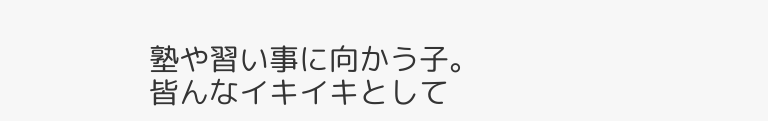塾や習い事に向かう子。
皆んなイキイキとして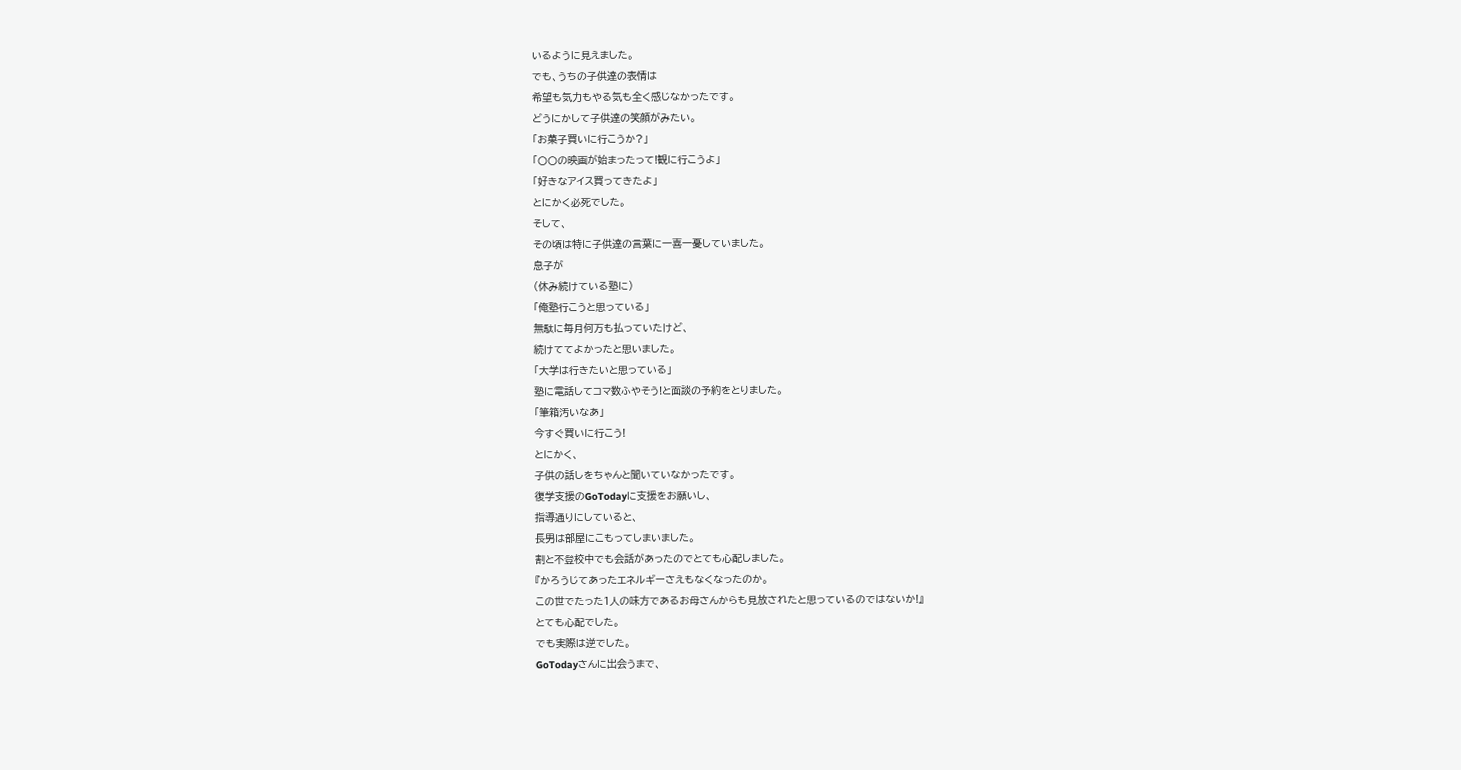いるように見えました。
でも、うちの子供達の表情は
希望も気力もやる気も全く感じなかったです。
どうにかして子供達の笑顔がみたい。
「お菓子買いに行こうか?」
「〇〇の映画が始まったって!観に行こうよ」
「好きなアイス買ってきたよ」
とにかく必死でした。
そして、
その頃は特に子供達の言葉に一喜一憂していました。
息子が
(休み続けている塾に)
「俺塾行こうと思っている」
無駄に毎月何万も払っていたけど、
続けててよかったと思いました。
「大学は行きたいと思っている」
塾に電話してコマ数ふやそう!と面談の予約をとりました。
「筆箱汚いなあ」
今すぐ買いに行こう!
とにかく、
子供の話しをちゃんと聞いていなかったです。
復学支援のGoTodayに支援をお願いし、
指導通りにしていると、
長男は部屋にこもってしまいました。
割と不登校中でも会話があったのでとても心配しました。
『かろうじてあったエネルギーさえもなくなったのか。
この世でたった1人の味方であるお母さんからも見放されたと思っているのではないか!』
とても心配でした。
でも実際は逆でした。
GoTodayさんに出会うまで、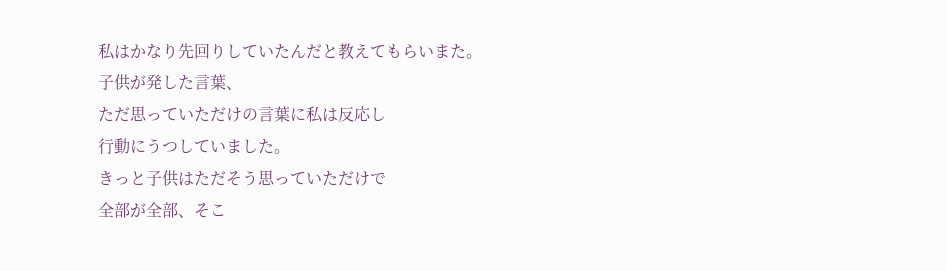私はかなり先回りしていたんだと教えてもらいまた。
子供が発した言葉、
ただ思っていただけの言葉に私は反応し
行動にうつしていました。
きっと子供はただそう思っていただけで
全部が全部、そこ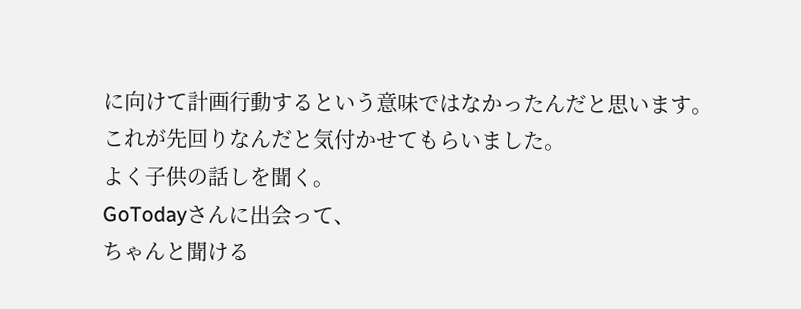に向けて計画行動するという意味ではなかったんだと思います。
これが先回りなんだと気付かせてもらいました。
よく子供の話しを聞く。
GoTodayさんに出会って、
ちゃんと聞ける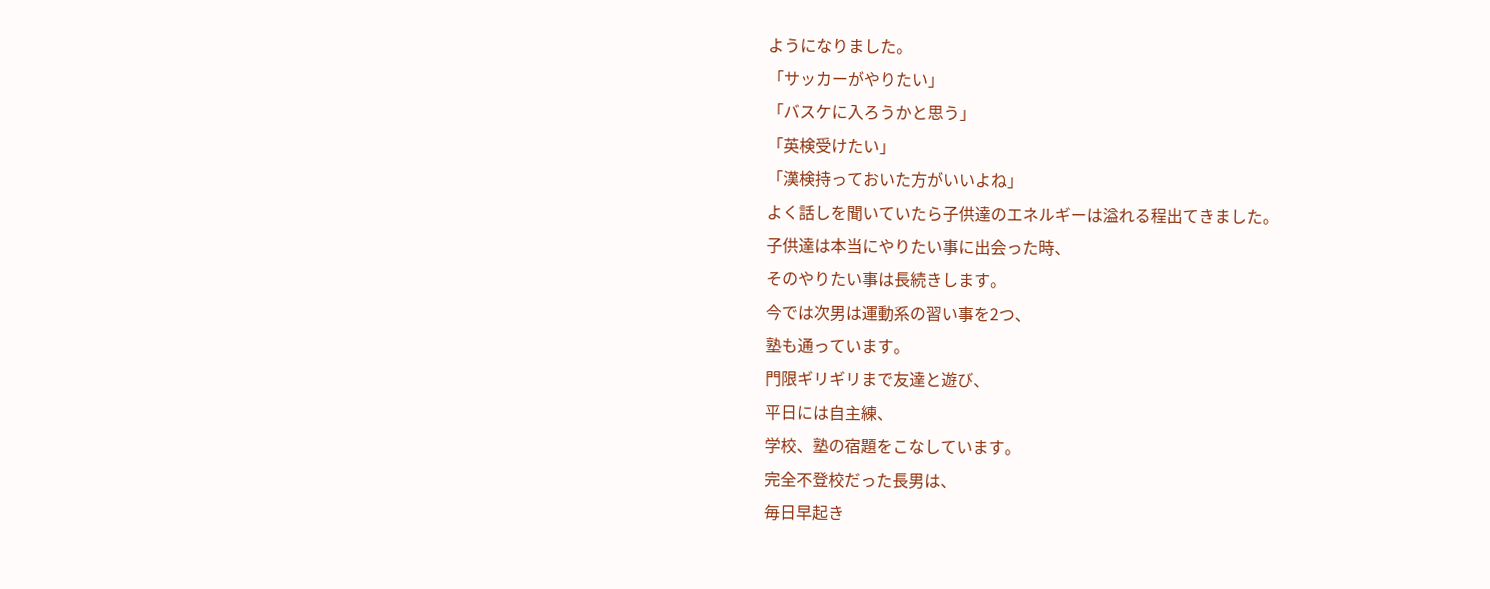ようになりました。
「サッカーがやりたい」
「バスケに入ろうかと思う」
「英検受けたい」
「漢検持っておいた方がいいよね」
よく話しを聞いていたら子供達のエネルギーは溢れる程出てきました。
子供達は本当にやりたい事に出会った時、
そのやりたい事は長続きします。
今では次男は運動系の習い事を2つ、
塾も通っています。
門限ギリギリまで友達と遊び、
平日には自主練、
学校、塾の宿題をこなしています。
完全不登校だった長男は、
毎日早起き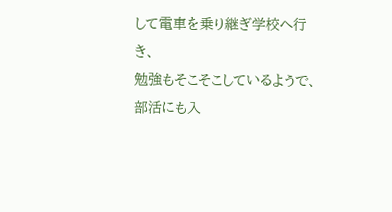して電車を乗り継ぎ学校へ行き、
勉強もそこそこしているようで、
部活にも入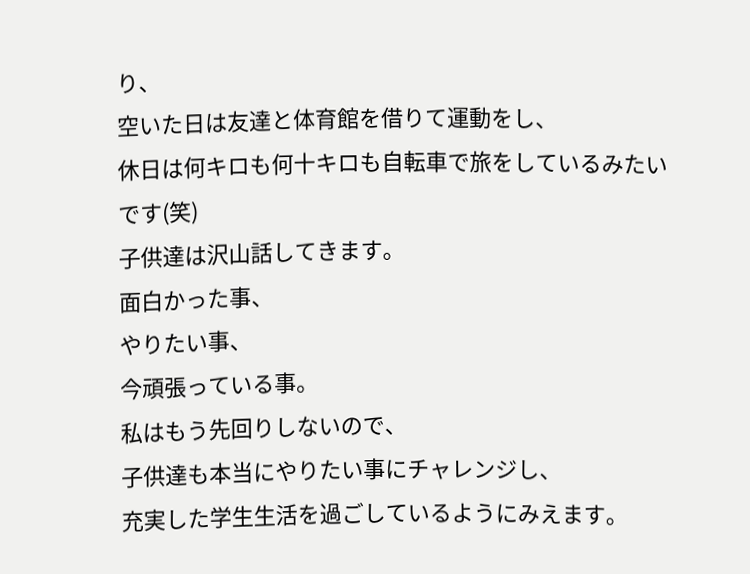り、
空いた日は友達と体育館を借りて運動をし、
休日は何キロも何十キロも自転車で旅をしているみたいです(笑)
子供達は沢山話してきます。
面白かった事、
やりたい事、
今頑張っている事。
私はもう先回りしないので、
子供達も本当にやりたい事にチャレンジし、
充実した学生生活を過ごしているようにみえます。